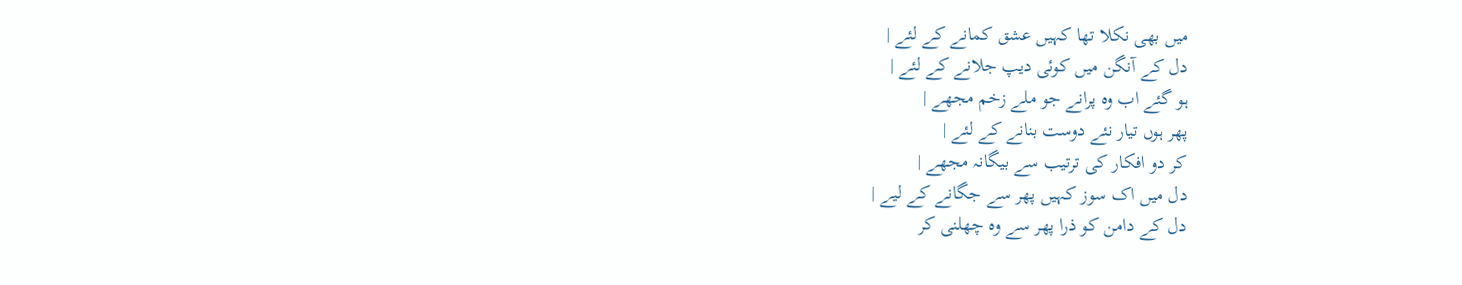میں بھی نکلا تھا کہیں عشق کمانے کے لئے |
دل کے آنگن میں کوئی دیپ جلانے کے لئے |
ہو گئے اب وہ پرانے جو ملے زخم مجھے |
پھر ہوں تیار نئے دوست بنانے کے لئے |
کر دو افکار کی ترتیب سے بیگانہ مجھے |
دل میں اک سوز کہیں پھر سے جگانے کے لیے |
دل کے دامن کو ذرا پھر سے وہ چھلنی کر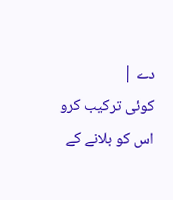دے |
کوئی ترکیب کرو اس کو بلانے کے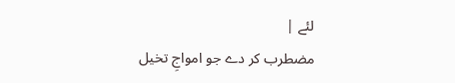لئے |
مضطرب کر دے جو امواجِ تخیل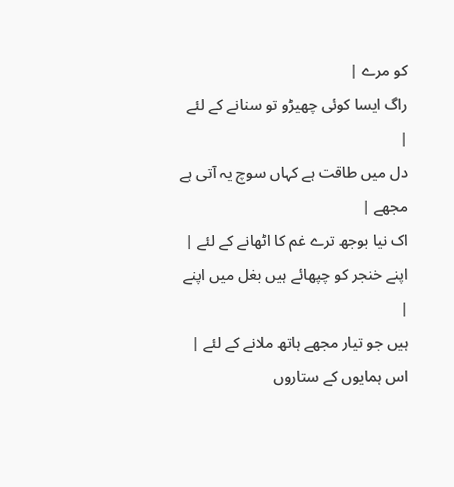کو مرے |
راگ ایسا کوئی چھیڑو تو سنانے کے لئے |
دل میں طاقت ہے کہاں سوچ یہ آتی ہے مجھے |
اک نیا بوجھ ترے غم کا اٹھانے کے لئے |
اپنے خنجر کو چپھائے ہیں بغل میں اپنے |
ہیں جو تیار مجھے ہاتھ ملانے کے لئے |
اس ہمایوں کے ستاروں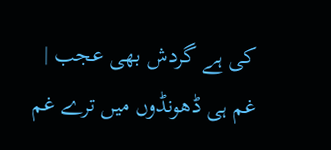کی ہے گردش بھی عجب |
غم ہی ڈھونڈوں میں ترے غم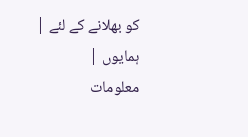کو بھلانے کے لئے |
ہمایوں |
معلومات